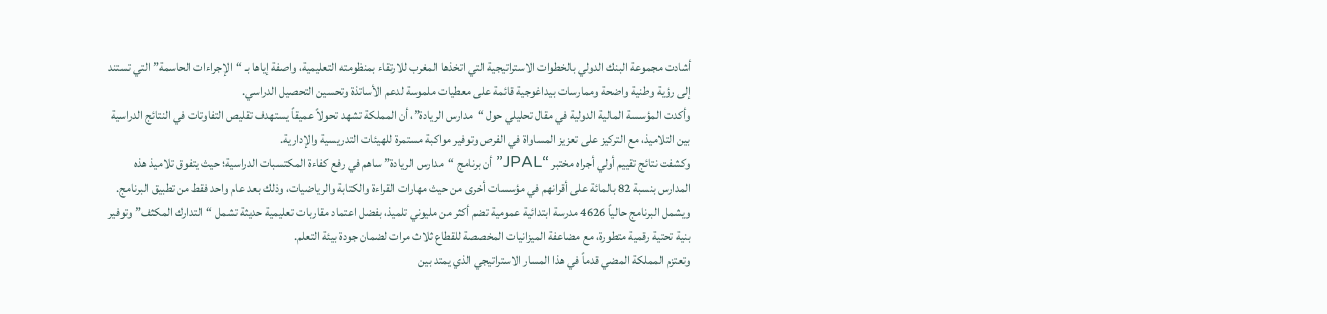أشادت مجموعة البنك الدولي بالخطوات الاستراتيجية التي اتخذها المغرب للارتقاء بمنظومته التعليمية، واصفة إياها بـ “الإجراءات الحاسمة” التي تستند إلى رؤية وطنية واضحة وممارسات بيداغوجية قائمة على معطيات ملموسة لدعم الأساتذة وتحسين التحصيل الدراسي.
وأكدت المؤسسة المالية الدولية في مقال تحليلي حول “مدارس الريادة”، أن المملكة تشهد تحولاً عميقاً يستهدف تقليص التفاوتات في النتائج الدراسية بين التلاميذ، مع التركيز على تعزيز المساواة في الفرص وتوفير مواكبة مستمرة للهيئات التدريسية والإدارية.
وكشفت نتائج تقييم أولي أجراه مختبر “JPAL” أن برنامج “مدارس الريادة” ساهم في رفع كفاءة المكتسبات الدراسية؛ حيث يتفوق تلاميذ هذه المدارس بنسبة 82 بالمائة على أقرانهم في مؤسسات أخرى من حيث مهارات القراءة والكتابة والرياضيات، وذلك بعد عام واحد فقط من تطبيق البرنامج.
ويشمل البرنامج حالياً 4626 مدرسة ابتدائية عمومية تضم أكثر من مليوني تلميذ، بفضل اعتماد مقاربات تعليمية حديثة تشمل “التدارك المكثف” وتوفير بنية تحتية رقمية متطورة، مع مضاعفة الميزانيات المخصصة للقطاع ثلاث مرات لضمان جودة بيئة التعلم.
وتعتزم المملكة المضي قدماً في هذا المسار الاستراتيجي الذي يمتد بين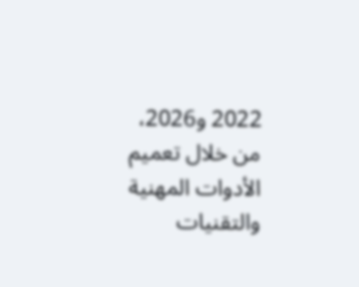2022 و2026، من خلال تعميم الأدوات المهنية والتقنيات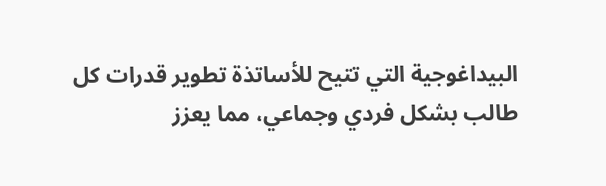البيداغوجية التي تتيح للأساتذة تطوير قدرات كل طالب بشكل فردي وجماعي، مما يعزز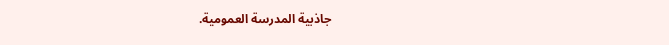جاذبية المدرسة العمومية.